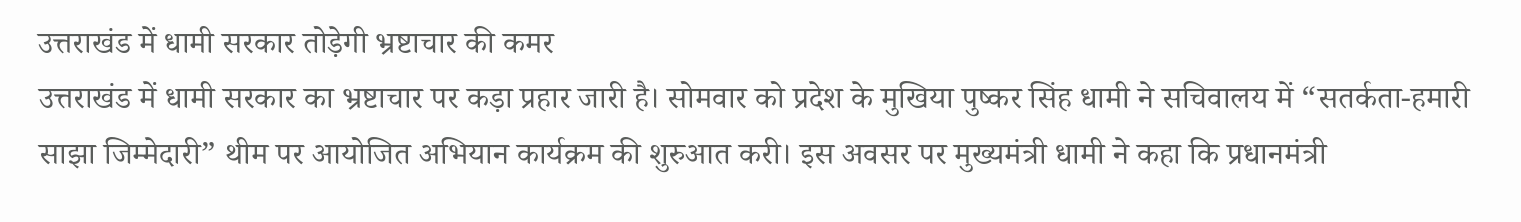उत्तराखंड में धामी सरकार तोड़ेगी भ्रष्टाचार की कमर
उत्तराखंड में धामी सरकार का भ्रष्टाचार पर कड़ा प्रहार जारी है। सोमवार को प्रदेश के मुखिया पुष्कर सिंह धामी ने सचिवालय में “सतर्कता-हमारी साझा जिम्मेदारी” थीम पर आयोजित अभियान कार्यक्रम की शुरुआत करी। इस अवसर पर मुख्यमंत्री धामी ने कहा कि प्रधानमंत्री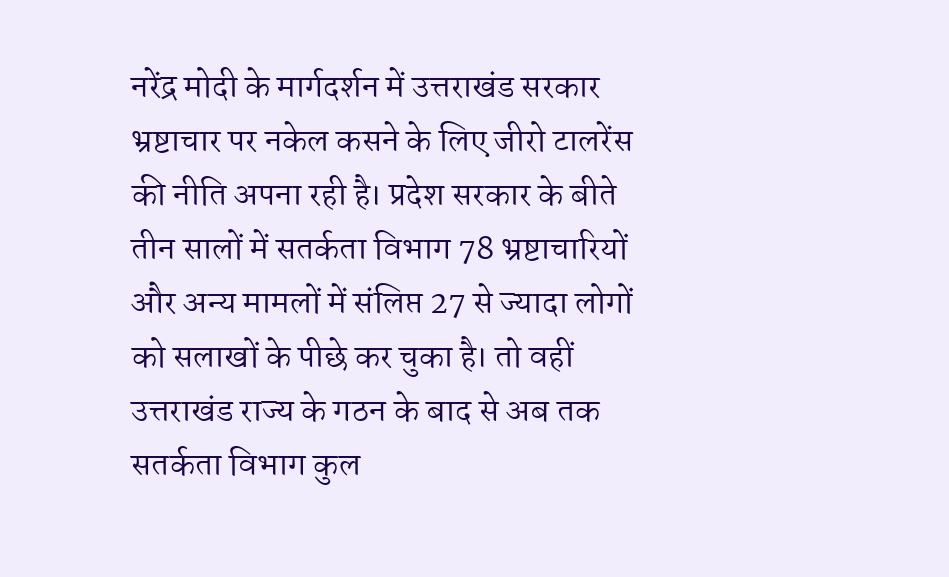नरेंद्र मोदी के मार्गदर्शन में उत्तराखंड सरकार भ्रष्टाचार पर नकेल कसने के लिए जीरो टालरेंस की नीति अपना रही है। प्रदेश सरकार के बीते तीन सालों में सतर्कता विभाग 78 भ्रष्टाचारियों और अन्य मामलों में संलिप्त 27 से ज्यादा लोगों को सलाखों के पीछे कर चुका है। तो वहीं उत्तराखंड राज्य के गठन के बाद से अब तक सतर्कता विभाग कुल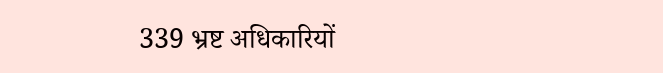339 भ्रष्ट अधिकारियों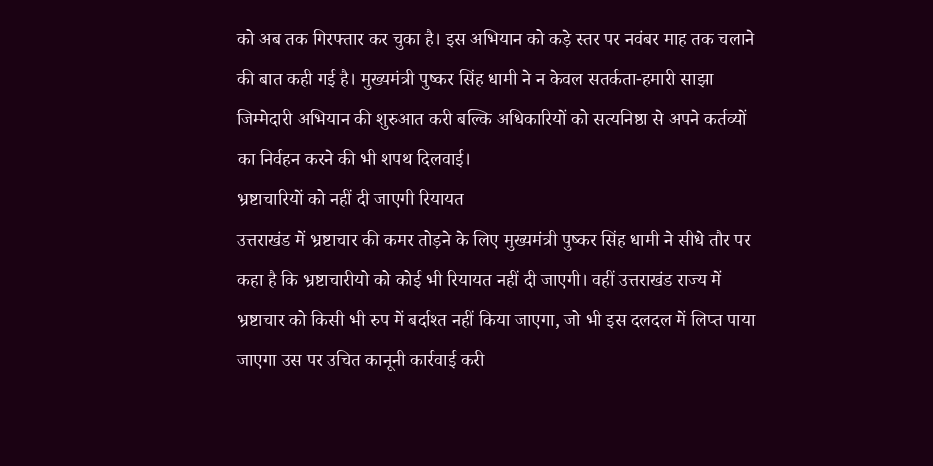को अब तक गिरफ्तार कर चुका है। इस अभियान को कड़े स्तर पर नवंबर माह तक चलाने की बात कही गई है। मुख्यमंत्री पुष्कर सिंह धामी ने न केवल सतर्कता-हमारी साझा जिम्मेदारी अभियान की शुरुआत करी बल्कि अधिकारियों को सत्यनिष्ठा से अपने कर्तव्यों का निर्वहन करने की भी शपथ दिलवाई।
भ्रष्टाचारियों को नहीं दी जाएगी रियायत
उत्तराखंड में भ्रष्टाचार की कमर तोड़ने के लिए मुख्यमंत्री पुष्कर सिंह धामी ने सीधे तौर पर कहा है कि भ्रष्टाचारीयो को कोई भी रियायत नहीं दी जाएगी। वहीं उत्तराखंड राज्य में भ्रष्टाचार को किसी भी रुप में बर्दाश्त नहीं किया जाएगा, जो भी इस दलदल में लिप्त पाया जाएगा उस पर उचित कानूनी कार्रवाई करी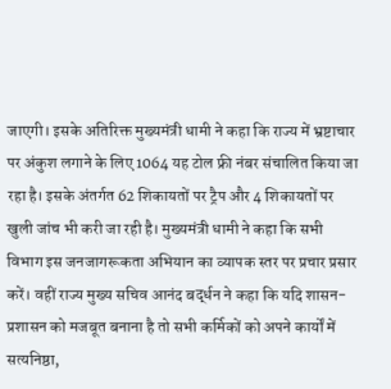जाएगी। इसके अतिरिक्त मुख्यमंत्री धामी ने कहा कि राज्य में भ्रष्टाचार पर अंकुश लगाने के लिए 1064 यह टोल फ्री नंबर संचालित किया जा रहा है। इसके अंतर्गत 62 शिकायतों पर ट्रैप और 4 शिकायतों पर खुली जांच भी करी जा रही है। मुख्यमंत्री धामी ने कहा कि सभी विभाग इस जनजागरूकता अभियान का व्यापक स्तर पर प्रचार प्रसार करें। वहीं राज्य मुख्य सचिव आनंद बर्द्धन ने कहा कि यदि शासन-प्रशासन को मजबूत बनाना है तो सभी कर्मिकों को अपने कार्यों में सत्यनिष्ठा,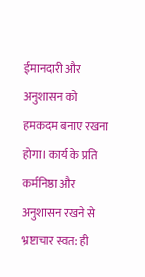ईमानदारी और अनुशासन को हमकदम बनाए रखना होगा। कार्य के प्रति कर्मनिष्ठा और अनुशासन रखने से भ्रष्टाचार स्वत: ही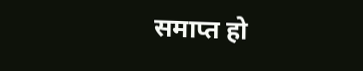समाप्त हो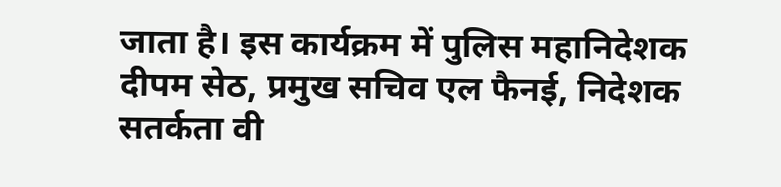जाता है। इस कार्यक्रम में पुलिस महानिदेशक दीपम सेठ, प्रमुख सचिव एल फैनई, निदेशक सतर्कता वी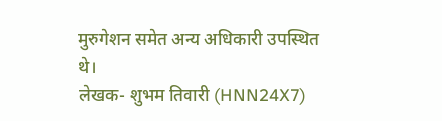मुरुगेशन समेत अन्य अधिकारी उपस्थित थे।
लेखक- शुभम तिवारी (HNN24X7)